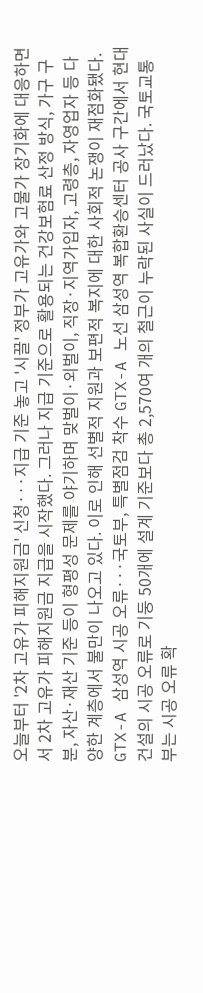오늘부터 '2차 고유가 피해지원금' 신청···지급 기준 놓고 '시끌' 정부가 고유가와 고물가 장기화에 대응하면서 2차 고유가 피해지원금 지급을 시작했다. 그러나 지급 기준으로 활용되는 건강보험료 산정 방식, 가구 구분, 자산·재산 기준 등이 형평성 문제를 야기하며 맞벌이·외벌이, 직장·지역가입자, 고령층, 자영업자 등 다양한 계층에서 불만이 나오고 있다. 이로 인해 선별적 지원과 보편적 복지에 대한 사회적 논쟁이 재점화됐다.
GTX-A 삼성역 시공 오류···국토부, 특별점검 착수 GTX-A 노선 삼성역 복합환승센터 공사 구간에서 현대건설의 시공 오류로 기둥 50개에 설계 기준보다 총 2,570여 개의 철근이 누락된 사실이 드러났다. 국토교통부는 시공 오류 확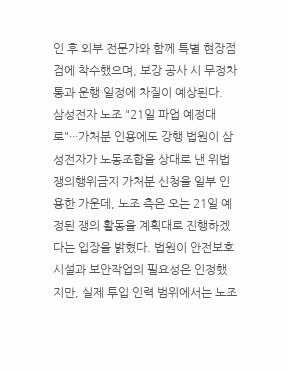인 후 외부 전문가와 함께 특별 현장점검에 착수했으며, 보강 공사 시 무정차 통과 운행 일정에 차질이 예상된다.
삼성전자 노조 "21일 파업 예정대로"···가처분 인용에도 강행 법원이 삼성전자가 노동조합을 상대로 낸 위법쟁의행위금지 가처분 신청을 일부 인용한 가운데, 노조 측은 오는 21일 예정된 쟁의 활동을 계획대로 진행하겠다는 입장을 밝혔다. 법원이 안전보호시설과 보안작업의 필요성은 인정했지만, 실제 투입 인력 범위에서는 노조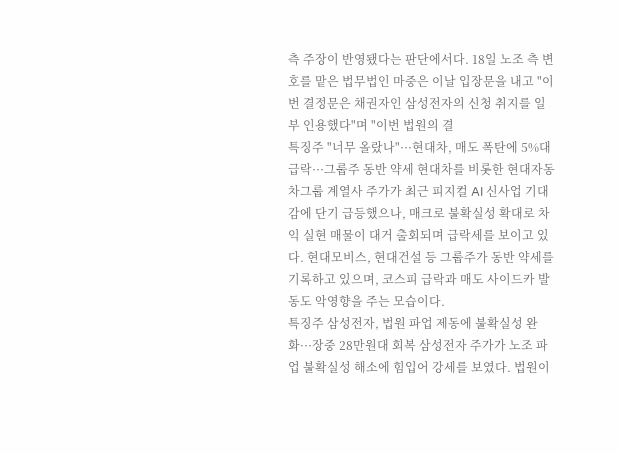측 주장이 반영됐다는 판단에서다. 18일 노조 측 변호를 맡은 법무법인 마중은 이날 입장문을 내고 "이번 결정문은 채권자인 삼성전자의 신청 취지를 일부 인용했다"며 "이번 법원의 결
특징주 "너무 올랐나"···현대차, 매도 폭탄에 5%대 급락···그룹주 동반 약세 현대차를 비롯한 현대자동차그룹 계열사 주가가 최근 피지컬 AI 신사업 기대감에 단기 급등했으나, 매크로 불확실성 확대로 차익 실현 매물이 대거 출회되며 급락세를 보이고 있다. 현대모비스, 현대건설 등 그룹주가 동반 약세를 기록하고 있으며, 코스피 급락과 매도 사이드카 발동도 악영향을 주는 모습이다.
특징주 삼성전자, 법원 파업 제동에 불확실성 완화···장중 28만원대 회복 삼성전자 주가가 노조 파업 불확실성 해소에 힘입어 강세를 보였다. 법원이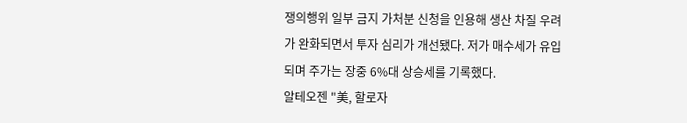쟁의행위 일부 금지 가처분 신청을 인용해 생산 차질 우려가 완화되면서 투자 심리가 개선됐다. 저가 매수세가 유입되며 주가는 장중 6%대 상승세를 기록했다.
알테오젠 "美, 할로자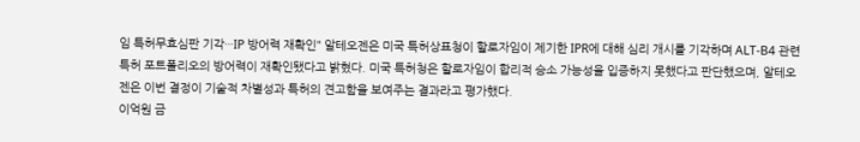임 특허무효심판 기각···IP 방어력 재확인" 알테오젠은 미국 특허상표청이 할로자임이 제기한 IPR에 대해 심리 개시를 기각하며 ALT-B4 관련 특허 포트폴리오의 방어력이 재확인됐다고 밝혔다. 미국 특허청은 할로자임이 합리적 승소 가능성을 입증하지 못했다고 판단했으며, 알테오젠은 이번 결정이 기술적 차별성과 특허의 견고함을 보여주는 결과라고 평가했다.
이억원 금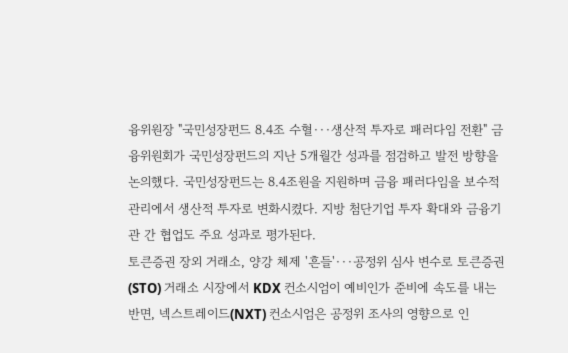융위원장 "국민성장펀드 8.4조 수혈···생산적 투자로 패러다임 전환" 금융위원회가 국민성장펀드의 지난 5개월간 성과를 점검하고 발전 방향을 논의했다. 국민성장펀드는 8.4조원을 지원하며 금융 패러다임을 보수적 관리에서 생산적 투자로 변화시켰다. 지방 첨단기업 투자 확대와 금융기관 간 협업도 주요 성과로 평가된다.
토큰증권 장외 거래소, 양강 체제 '흔들'···공정위 심사 변수로 토큰증권(STO) 거래소 시장에서 KDX 컨소시엄이 예비인가 준비에 속도를 내는 반면, 넥스트레이드(NXT) 컨소시엄은 공정위 조사의 영향으로 인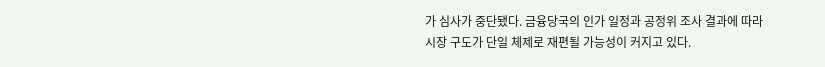가 심사가 중단됐다. 금융당국의 인가 일정과 공정위 조사 결과에 따라 시장 구도가 단일 체제로 재편될 가능성이 커지고 있다.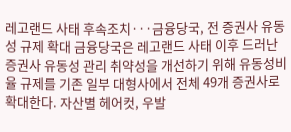레고랜드 사태 후속조치···금융당국, 전 증권사 유동성 규제 확대 금융당국은 레고랜드 사태 이후 드러난 증권사 유동성 관리 취약성을 개선하기 위해 유동성비율 규제를 기존 일부 대형사에서 전체 49개 증권사로 확대한다. 자산별 헤어컷, 우발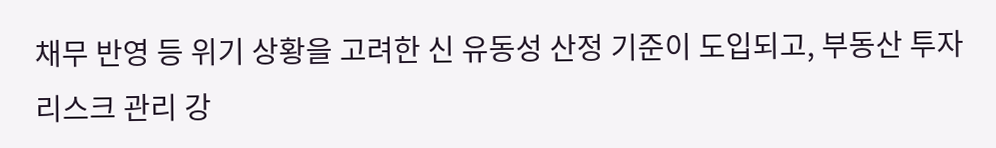채무 반영 등 위기 상황을 고려한 신 유동성 산정 기준이 도입되고, 부동산 투자 리스크 관리 강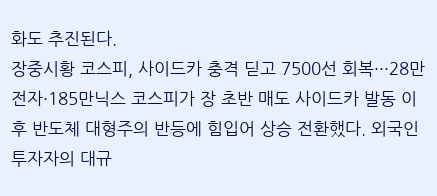화도 추진된다.
장중시황 코스피, 사이드카 충격 딛고 7500선 회복···28만전자·185만닉스 코스피가 장 초반 매도 사이드카 발동 이후 반도체 대형주의 반등에 힘입어 상승 전환했다. 외국인 투자자의 대규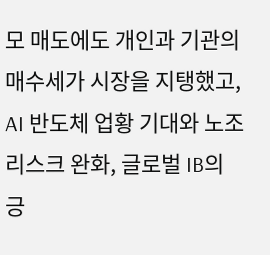모 매도에도 개인과 기관의 매수세가 시장을 지탱했고, AI 반도체 업황 기대와 노조 리스크 완화, 글로벌 IB의 긍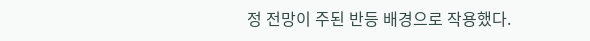정 전망이 주된 반등 배경으로 작용했다.